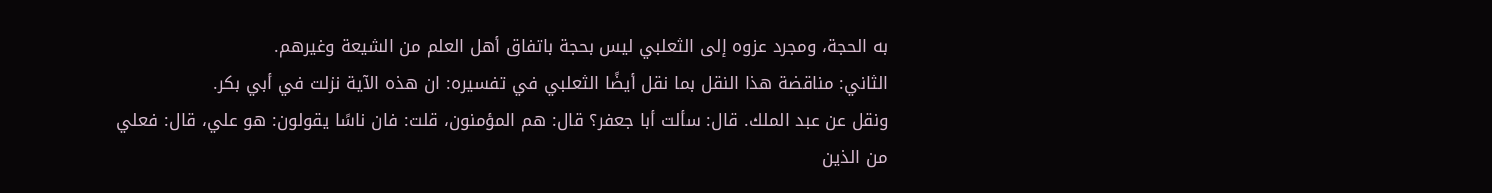به الحجة، ومجرد عزوه إلى الثعلبي ليس بحجة باتفاق أهل العلم من الشيعة وغيرهم.
الثاني: مناقضة هذا النقل بما نقل أيضًا الثعلبي في تفسيره: ان هذه الآية نزلت في أبي بكر.
ونقل عن عبد الملك. قال: سألت أبا جعفر؟ قال: هم المؤمنون، قلت: فان ناسًا يقولون: هو علي، قال: فعلي من الذين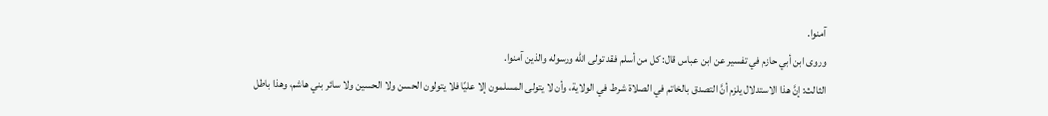آمنوا.
وروى ابن أبي حازم في تفسير عن ابن عباس قال: كل من أسلم فقد تولى الله ورسوله والذين آمنوا.
الثالث: إنَّ هذا الاستدلال يلزم أنَّ التصدق بالخاتم في الصلاة شرط في الولاية، وأن لا يتولى المسلمون إلا عليًا فلا يتولون الحسن ولا الحسين ولا سائر بني هاشم، وهذا باطل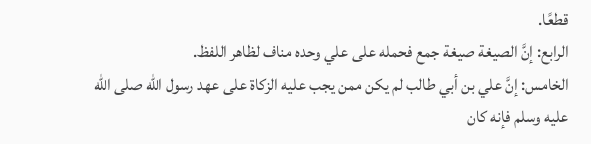قطعًا.
الرابع: إنَّ الصيغة صيغة جمع فحمله على علي وحده مناف لظاهر اللفظ.
الخامس: إنَّ علي بن أبي طالب لم يكن ممن يجب عليه الزكاة على عهد رسول الله صلى الله عليه وسلم فإنه كان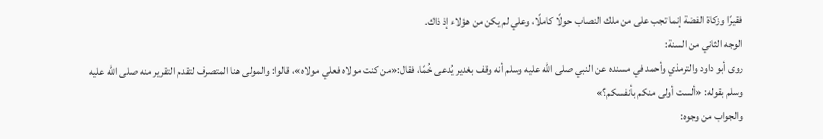فقيرًا وزكاة الفضة إنما تجب على من ملك النصاب حولًا كاملًا، وعلي لم يكن من هؤلاء إذ ذاك.
الوجه الثاني من السنة:
روى أبو داود والترمذي وأحمد في مسنده عن النبي صلى الله عليه وسلم أنه وقف بغدير يُدعى خُمًا، فقال:«من كنت مولاه فعلي مولاه»، قالوا: والمولى هنا المتصرف لتقدم التقرير منه صلى الله عليه وسلم بقوله: «ألست أولى منكم بأنفسكم؟»
والجواب من وجوه: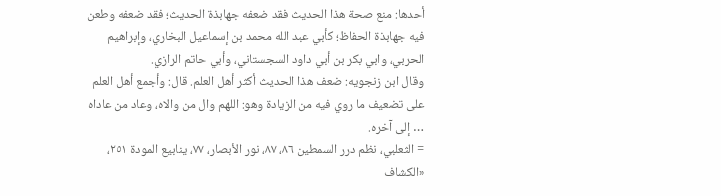أحدها: منع صحة هذا الحديث فقد ضعفه جهابذة الحديث؛ فقد ضعفه وطعن فيه جهابذة الحفاظ؛ كأبي عبد الله محمد بن إسماعيل البخاري، وإبراهيم الحربي، وابي بكر بن أبي داود السجستاني، وأبي حاتم الرازي.
وقال ابن زنجويه: ضعف هذا الحديث أكثر أهل العلم. قال: وأجمع أهل العلم على تضعيف ما روي فيه من الزيادة وهو: اللهم وال من والاه، وعاد من عاداه … إلى آخره.
= الثعلبي، نظم درر السمطين ٨٦، ٨٧، نور الأبصار، ٧٧، ينابيع المودة ٢٥١، «الكشاف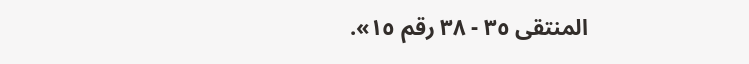المنتقى ٣٥ - ٣٨ رقم ١٥».